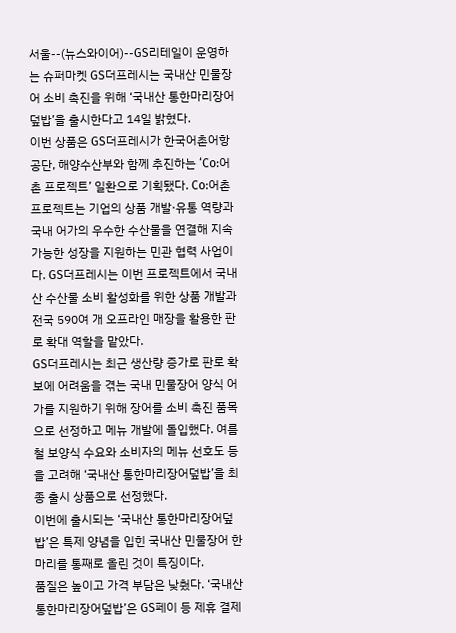서울--(뉴스와이어)--GS리테일이 운영하는 슈퍼마켓 GS더프레시는 국내산 민물장어 소비 촉진을 위해 ‘국내산 통한마리장어덮밥’을 출시한다고 14일 밝혔다.
이번 상품은 GS더프레시가 한국어촌어항공단, 해양수산부와 함께 추진하는 ‘Co:어촌 프로젝트’ 일환으로 기획됐다. Co:어촌 프로젝트는 기업의 상품 개발·유통 역량과 국내 어가의 우수한 수산물을 연결해 지속가능한 성장을 지원하는 민관 협력 사업이다. GS더프레시는 이번 프로젝트에서 국내산 수산물 소비 활성화를 위한 상품 개발과 전국 590여 개 오프라인 매장을 활용한 판로 확대 역할을 맡았다.
GS더프레시는 최근 생산량 증가로 판로 확보에 어려움을 겪는 국내 민물장어 양식 어가를 지원하기 위해 장어를 소비 촉진 품목으로 선정하고 메뉴 개발에 돌입했다. 여름철 보양식 수요와 소비자의 메뉴 선호도 등을 고려해 ‘국내산 통한마리장어덮밥’을 최종 출시 상품으로 선정했다.
이번에 출시되는 ‘국내산 통한마리장어덮밥’은 특제 양념을 입힌 국내산 민물장어 한 마리를 통째로 올린 것이 특징이다.
품질은 높이고 가격 부담은 낮췄다. ‘국내산 통한마리장어덮밥’은 GS페이 등 제휴 결제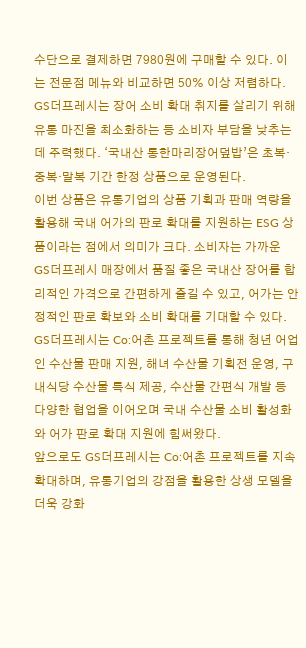수단으로 결제하면 7980원에 구매할 수 있다. 이는 전문점 메뉴와 비교하면 50% 이상 저렴하다. GS더프레시는 장어 소비 확대 취지를 살리기 위해 유통 마진을 최소화하는 등 소비자 부담을 낮추는 데 주력했다. ‘국내산 통한마리장어덮밥’은 초복·중복·말복 기간 한정 상품으로 운영된다.
이번 상품은 유통기업의 상품 기획과 판매 역량을 활용해 국내 어가의 판로 확대를 지원하는 ESG 상품이라는 점에서 의미가 크다. 소비자는 가까운 GS더프레시 매장에서 품질 좋은 국내산 장어를 합리적인 가격으로 간편하게 즐길 수 있고, 어가는 안정적인 판로 확보와 소비 확대를 기대할 수 있다.
GS더프레시는 Co:어촌 프로젝트를 통해 청년 어업인 수산물 판매 지원, 해녀 수산물 기획전 운영, 구내식당 수산물 특식 제공, 수산물 간편식 개발 등 다양한 협업을 이어오며 국내 수산물 소비 활성화와 어가 판로 확대 지원에 힘써왔다.
앞으로도 GS더프레시는 Co:어촌 프로젝트를 지속 확대하며, 유통기업의 강점을 활용한 상생 모델을 더욱 강화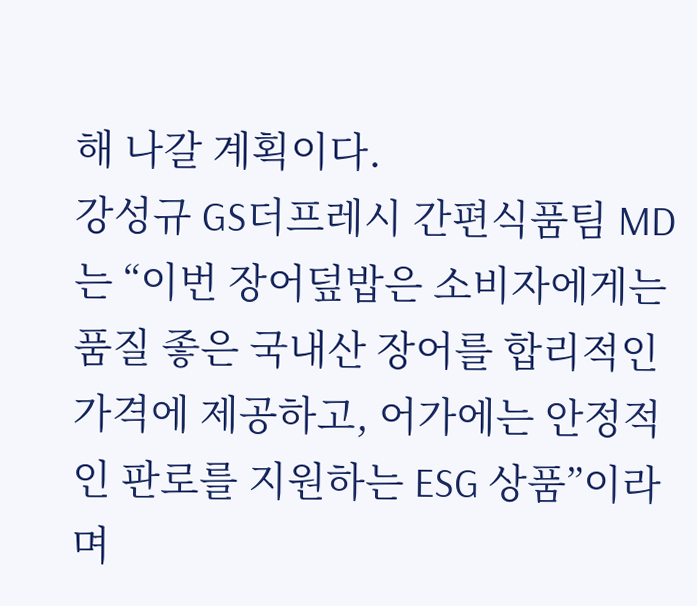해 나갈 계획이다.
강성규 GS더프레시 간편식품팀 MD는 “이번 장어덮밥은 소비자에게는 품질 좋은 국내산 장어를 합리적인 가격에 제공하고, 어가에는 안정적인 판로를 지원하는 ESG 상품”이라며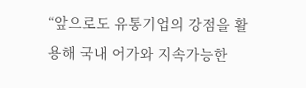“앞으로도 유통기업의 강점을 활용해 국내 어가와 지속가능한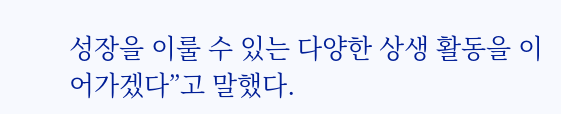성장을 이룰 수 있는 다양한 상생 활동을 이어가겠다”고 말했다.